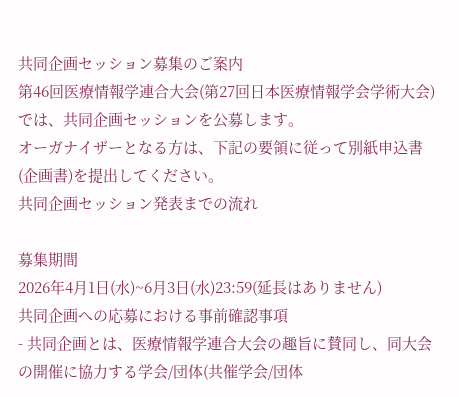共同企画セッション募集のご案内
第46回医療情報学連合大会(第27回日本医療情報学会学術大会)では、共同企画セッションを公募します。
オーガナイザーとなる方は、下記の要領に従って別紙申込書(企画書)を提出してください。
共同企画セッション発表までの流れ

募集期間
2026年4月1日(水)~6月3日(水)23:59(延長はありません)
共同企画への応募における事前確認事項
- 共同企画とは、医療情報学連合大会の趣旨に賛同し、同大会の開催に協力する学会/団体(共催学会/団体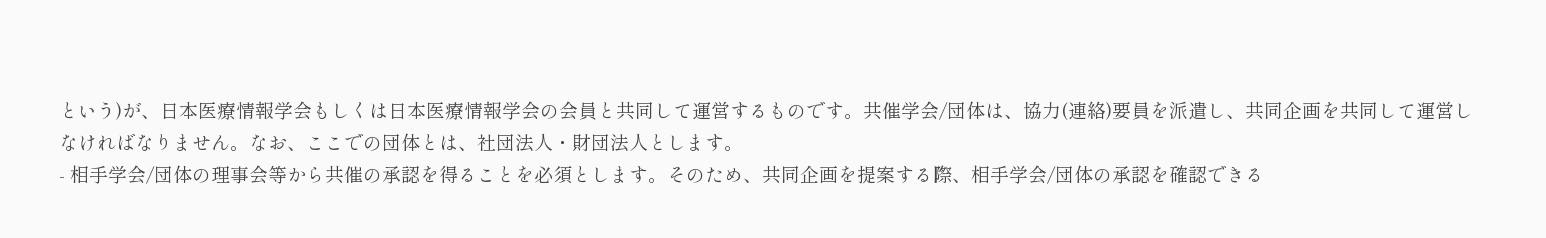という)が、日本医療情報学会もしくは日本医療情報学会の会員と共同して運営するものです。共催学会/団体は、協力(連絡)要員を派遣し、共同企画を共同して運営しなければなりません。なお、ここでの団体とは、社団法人・財団法人とします。
- 相手学会/団体の理事会等から共催の承認を得ることを必須とします。そのため、共同企画を提案する際、相手学会/団体の承認を確認できる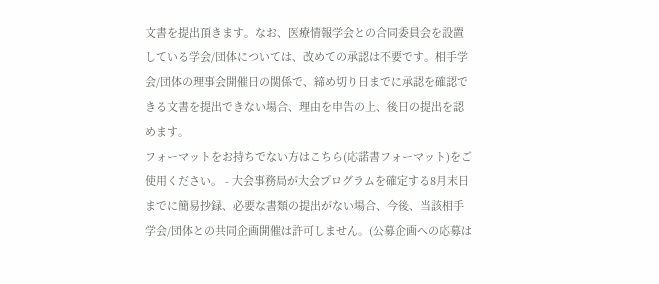文書を提出頂きます。なお、医療情報学会との合同委員会を設置している学会/団体については、改めての承認は不要です。相手学会/団体の理事会開催日の関係で、締め切り日までに承認を確認できる文書を提出できない場合、理由を申告の上、後日の提出を認めます。
フォーマットをお持ちでない方はこちら(応諾書フォーマット)をご使用ください。 - 大会事務局が大会プログラムを確定する8月末日までに簡易抄録、必要な書類の提出がない場合、今後、当該相手学会/団体との共同企画開催は許可しません。(公募企画への応募は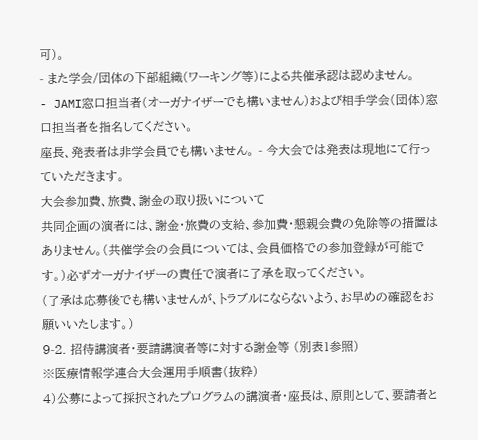可)。
- また学会/団体の下部組織(ワーキング等)による共催承認は認めません。
- JAMI窓口担当者(オーガナイザーでも構いません)および相手学会(団体)窓口担当者を指名してください。
座長、発表者は非学会員でも構いません。 - 今大会では発表は現地にて行っていただきます。
大会参加費、旅費、謝金の取り扱いについて
共同企画の演者には、謝金・旅費の支給、参加費・懇親会費の免除等の措置はありません。(共催学会の会員については、会員価格での参加登録が可能です。)必ずオーガナイザーの責任で演者に了承を取ってください。
(了承は応募後でも構いませんが、トラブルにならないよう、お早めの確認をお願いいたします。)
9-2. 招待講演者・要請講演者等に対する謝金等 (別表1参照)
※医療情報学連合大会運用手順書(抜粋)
4)公募によって採択されたプログラムの講演者・座長は、原則として、要請者と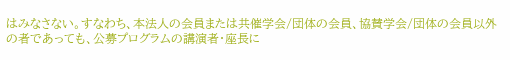はみなさない。すなわち、本法人の会員または共催学会/団体の会員、協賛学会/団体の会員以外の者であっても、公募プログラムの講演者・座長に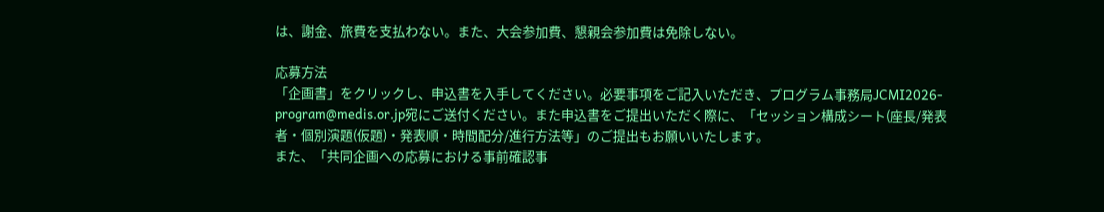は、謝金、旅費を支払わない。また、大会参加費、懇親会参加費は免除しない。

応募方法
「企画書」をクリックし、申込書を入手してください。必要事項をご記入いただき、プログラム事務局JCMI2026-program@medis.or.jp宛にご送付ください。また申込書をご提出いただく際に、「セッション構成シート(座長/発表者・個別演題(仮題)・発表順・時間配分/進行方法等」のご提出もお願いいたします。
また、「共同企画への応募における事前確認事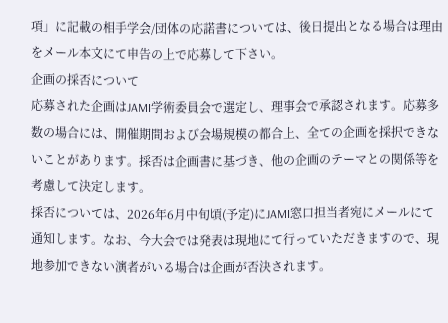項」に記載の相手学会/団体の応諾書については、後日提出となる場合は理由をメール本文にて申告の上で応募して下さい。
企画の採否について
応募された企画はJAMI学術委員会で選定し、理事会で承認されます。応募多数の場合には、開催期間および会場規模の都合上、全ての企画を採択できないことがあります。採否は企画書に基づき、他の企画のテーマとの関係等を考慮して決定します。
採否については、2026年6月中旬頃(予定)にJAMI窓口担当者宛にメールにて通知します。なお、今大会では発表は現地にて行っていただきますので、現地参加できない演者がいる場合は企画が否決されます。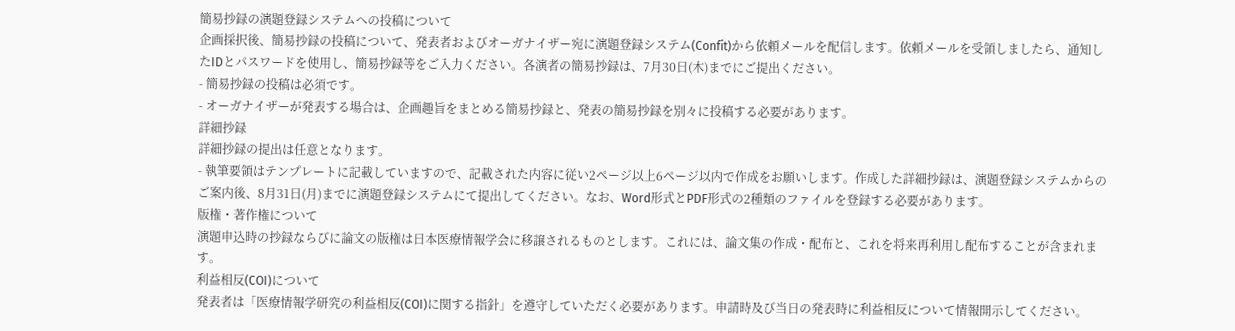簡易抄録の演題登録システムへの投稿について
企画採択後、簡易抄録の投稿について、発表者およびオーガナイザー宛に演題登録システム(Confit)から依頼メールを配信します。依頼メールを受領しましたら、通知したIDとパスワードを使用し、簡易抄録等をご入力ください。各演者の簡易抄録は、7月30日(木)までにご提出ください。
- 簡易抄録の投稿は必須です。
- オーガナイザーが発表する場合は、企画趣旨をまとめる簡易抄録と、発表の簡易抄録を別々に投稿する必要があります。
詳細抄録
詳細抄録の提出は任意となります。
- 執筆要領はテンプレートに記載していますので、記載された内容に従い2ページ以上6ページ以内で作成をお願いします。作成した詳細抄録は、演題登録システムからのご案内後、8月31日(月)までに演題登録システムにて提出してください。なお、Word形式とPDF形式の2種類のファイルを登録する必要があります。
版権・著作権について
演題申込時の抄録ならびに論文の版権は日本医療情報学会に移譲されるものとします。これには、論文集の作成・配布と、これを将来再利用し配布することが含まれます。
利益相反(COI)について
発表者は「医療情報学研究の利益相反(COI)に関する指針」を遵守していただく必要があります。申請時及び当日の発表時に利益相反について情報開示してください。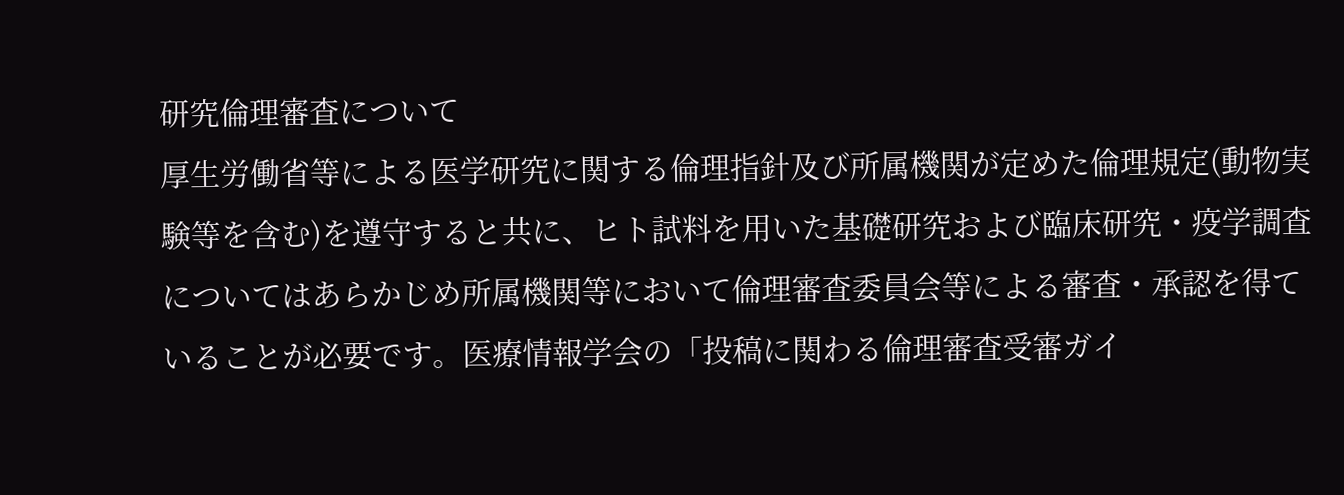研究倫理審査について
厚生労働省等による医学研究に関する倫理指針及び所属機関が定めた倫理規定(動物実験等を含む)を遵守すると共に、ヒト試料を⽤いた基礎研究および臨床研究・疫学調査についてはあらかじめ所属機関等において倫理審査委員会等による審査・承認を得ていることが必要です。医療情報学会の「投稿に関わる倫理審査受審ガイ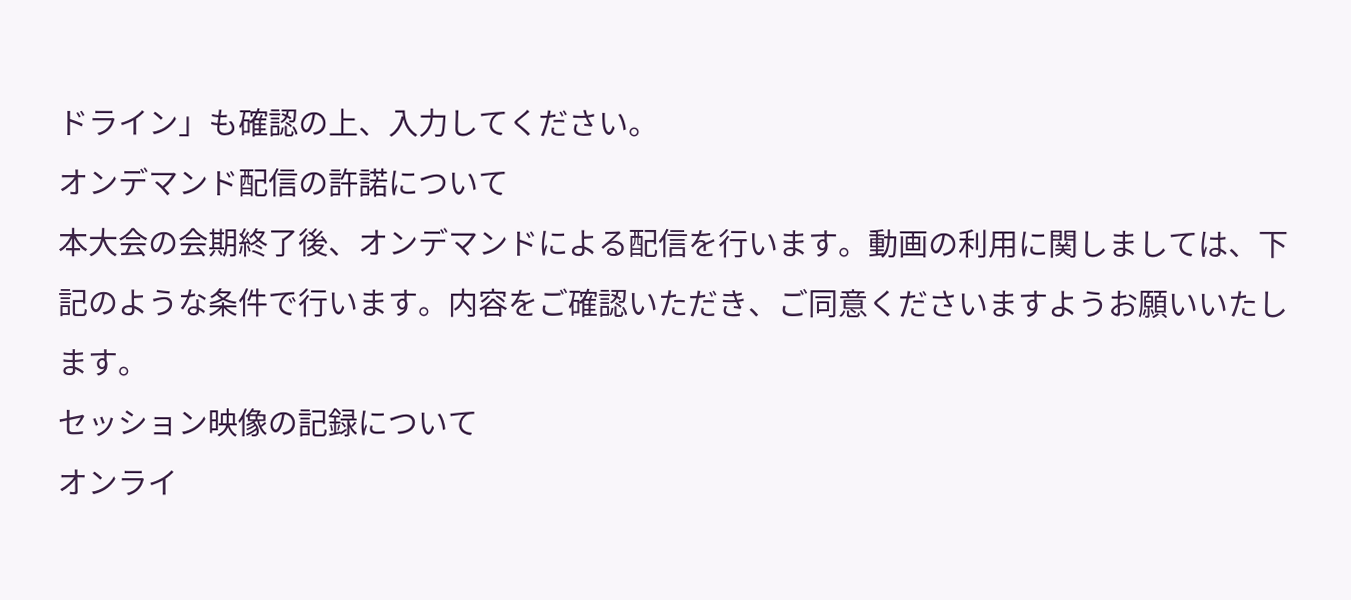ドライン」も確認の上、入力してください。
オンデマンド配信の許諾について
本大会の会期終了後、オンデマンドによる配信を行います。動画の利用に関しましては、下記のような条件で行います。内容をご確認いただき、ご同意くださいますようお願いいたします。
セッション映像の記録について
オンライ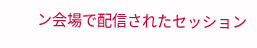ン会場で配信されたセッション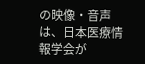の映像・音声は、日本医療情報学会が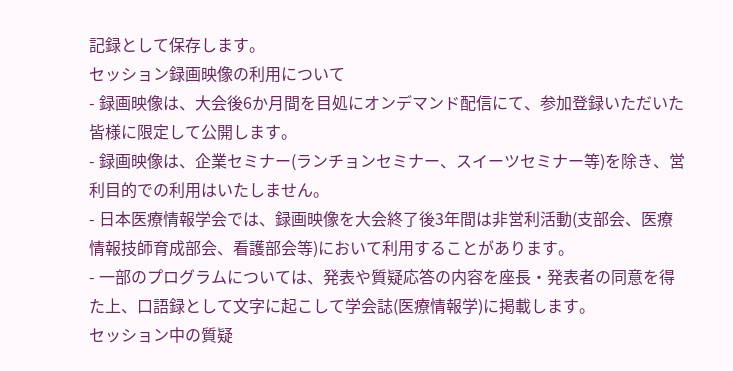記録として保存します。
セッション録画映像の利用について
- 録画映像は、大会後6か月間を目処にオンデマンド配信にて、参加登録いただいた皆様に限定して公開します。
- 録画映像は、企業セミナー(ランチョンセミナー、スイーツセミナー等)を除き、営利目的での利用はいたしません。
- 日本医療情報学会では、録画映像を大会終了後3年間は非営利活動(支部会、医療情報技師育成部会、看護部会等)において利用することがあります。
- 一部のプログラムについては、発表や質疑応答の内容を座長・発表者の同意を得た上、口語録として文字に起こして学会誌(医療情報学)に掲載します。
セッション中の質疑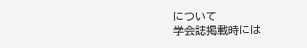について
学会誌掲載時には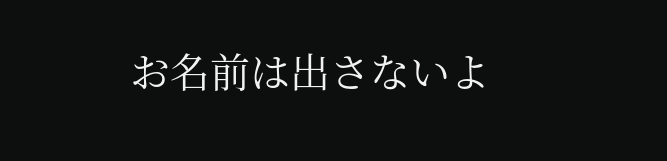お名前は出さないよ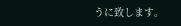うに致します。